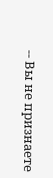-- Вы не признаете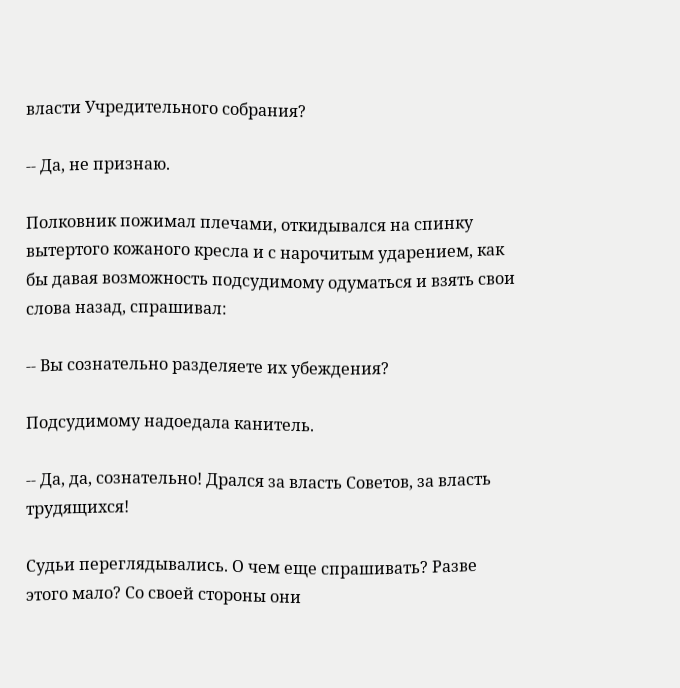власти Учредительного собрания?

-- Да, не признаю.

Полковник пожимал плечами, откидывался на спинку вытертого кожаного кресла и с нарочитым ударением, как бы давая возможность подсудимому одуматься и взять свои слова назад, спрашивал:

-- Вы сознательно разделяете их убеждения?

Подсудимому надоедала канитель.

-- Да, да, сознательно! Дрался за власть Советов, за власть трудящихся!

Судьи переглядывались. О чем еще спрашивать? Разве этого мало? Со своей стороны они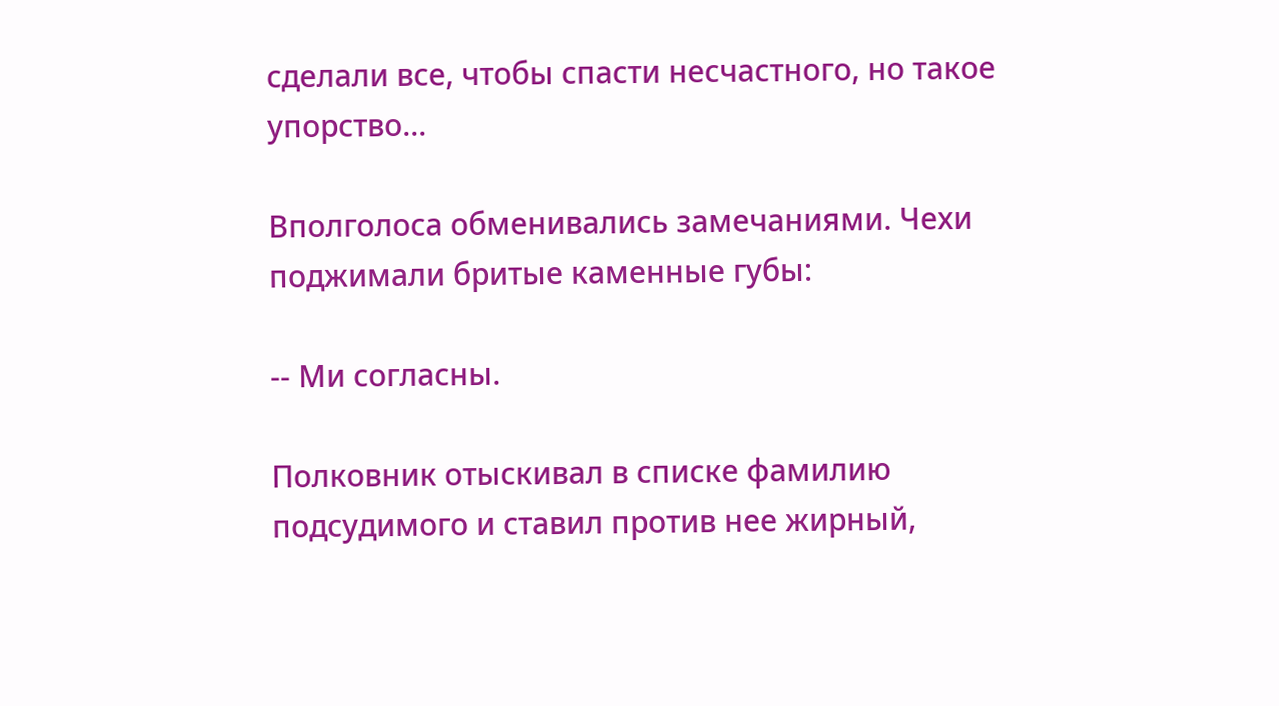сделали все, чтобы спасти несчастного, но такое упорство...

Вполголоса обменивались замечаниями. Чехи поджимали бритые каменные губы:

-- Ми согласны.

Полковник отыскивал в списке фамилию подсудимого и ставил против нее жирный,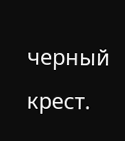черный крест.